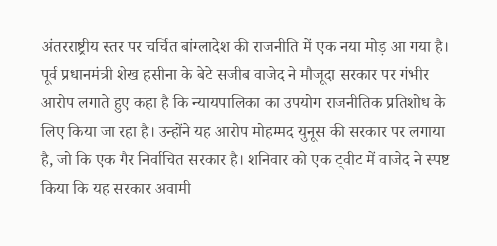अंतरराष्ट्रीय स्तर पर चर्चित बांग्लादेश की राजनीति में एक नया मोड़ आ गया है। पूर्व प्रधानमंत्री शेख हसीना के बेटे सजीब वाजेद ने मौजूदा सरकार पर गंभीर आरोप लगाते हुए कहा है कि न्यायपालिका का उपयोग राजनीतिक प्रतिशोध के लिए किया जा रहा है। उन्होंने यह आरोप मोहम्मद युनूस की सरकार पर लगाया है, जो कि एक गैर निर्वाचित सरकार है। शनिवार को एक ट्वीट में वाजेद ने स्पष्ट किया कि यह सरकार अवामी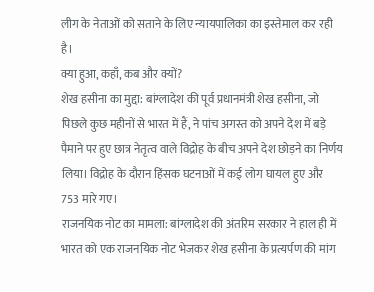लीग के नेताओं को सताने के लिए न्यायपालिका का इस्तेमाल कर रही है।
क्या हुआ, कहाँ, कब और क्यों?
शेख हसीना का मुद्दा: बांग्लादेश की पूर्व प्रधानमंत्री शेख हसीना, जो पिछले कुछ महीनों से भारत में हैं, ने पांच अगस्त को अपने देश में बड़े पैमाने पर हुए छात्र नेतृत्व वाले विद्रोह के बीच अपने देश छोड़ने का निर्णय लिया। विद्रोह के दौरान हिंसक घटनाओं में कई लोग घायल हुए और 753 मारे गए।
राजनयिक नोट का मामला: बांग्लादेश की अंतरिम सरकार ने हाल ही में भारत को एक राजनयिक नोट भेजकर शेख हसीना के प्रत्यर्पण की मांग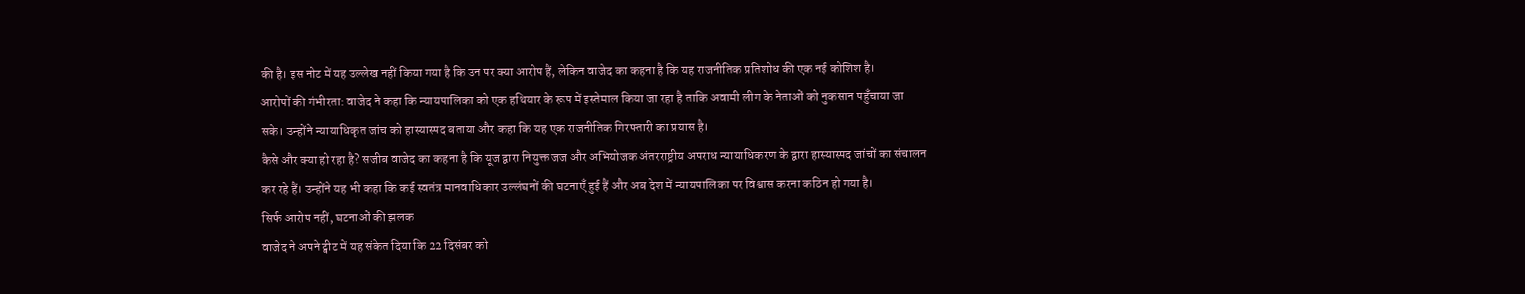की है। इस नोट में यह उल्लेख नहीं किया गया है कि उन पर क्या आरोप हैं, लेकिन वाजेद का कहना है कि यह राजनीतिक प्रतिशोध की एक नई कोशिश है।
आरोपों की गंभीरता: वाजेद ने कहा कि न्यायपालिका को एक हथियार के रूप में इस्तेमाल किया जा रहा है ताकि अवामी लीग के नेताओं को नुकसान पहुँचाया जा सके। उन्होंने न्यायाधिकृत जांच को हास्यास्पद बताया और कहा कि यह एक राजनीतिक गिरफ्तारी का प्रयास है।
कैसे और क्या हो रहा है? सजीब वाजेद का कहना है कि यूज द्वारा नियुक्त जज और अभियोजक अंतरराष्ट्रीय अपराध न्यायाधिकरण के द्वारा हास्यास्पद जांचों का संचालन कर रहे हैं। उन्होंने यह भी कहा कि कई स्वतंत्र मानवाधिकार उल्लंघनों की घटनाएँ हुई हैं और अब देश में न्यायपालिका पर विश्वास करना कठिन हो गया है।
सिर्फ आरोप नहीं, घटनाओं की झलक
वाजेद ने अपने ट्वीट में यह संकेत दिया कि 22 दिसंबर को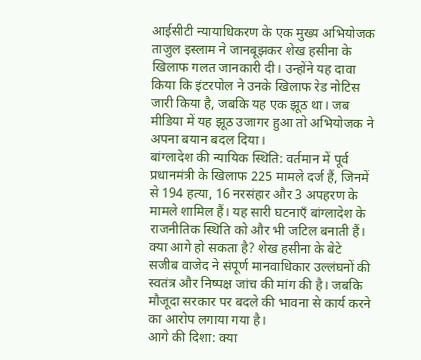आईसीटी न्यायाधिकरण के एक मुख्य अभियोजक ताजुल इस्लाम ने जानबूझकर शेख हसीना के खिलाफ गलत जानकारी दी। उन्होंने यह दावा किया कि इंटरपोल ने उनके खिलाफ रेड नोटिस जारी किया है, जबकि यह एक झूठ था। जब मीडिया में यह झूठ उजागर हुआ तो अभियोजक ने अपना बयान बदल दिया।
बांग्लादेश की न्यायिक स्थिति: वर्तमान में पूर्व प्रधानमंत्री के खिलाफ 225 मामले दर्ज हैं, जिनमें से 194 हत्या, 16 नरसंहार और 3 अपहरण के मामले शामिल हैं। यह सारी घटनाएँ बांग्लादेश के राजनीतिक स्थिति को और भी जटिल बनाती हैं।
क्या आगे हो सकता है? शेख हसीना के बेटे सजीब वाजेद ने संपूर्ण मानवाधिकार उल्लंघनों की स्वतंत्र और निष्पक्ष जांच की मांग की है। जबकि मौजूदा सरकार पर बदले की भावना से कार्य करने का आरोप लगाया गया है।
आगे की दिशा: क्या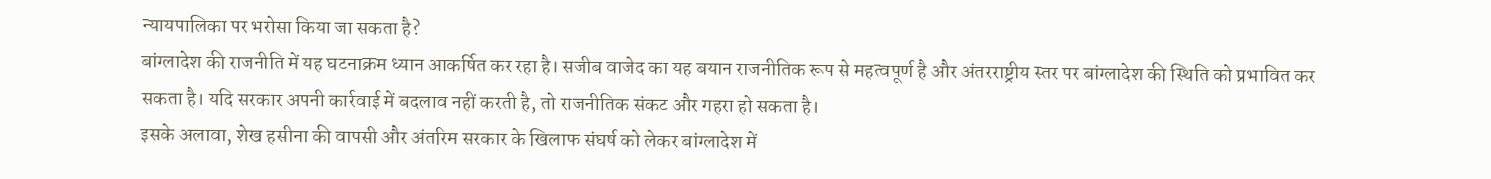न्यायपालिका पर भरोसा किया जा सकता है?
बांग्लादेश की राजनीति में यह घटनाक्रम ध्यान आकर्षित कर रहा है। सजीब वाजेद का यह बयान राजनीतिक रूप से महत्वपूर्ण है और अंतरराष्ट्रीय स्तर पर बांग्लादेश की स्थिति को प्रभावित कर सकता है। यदि सरकार अपनी कार्रवाई में बदलाव नहीं करती है, तो राजनीतिक संकट और गहरा हो सकता है।
इसके अलावा, शेख हसीना की वापसी और अंतरिम सरकार के खिलाफ संघर्ष को लेकर बांग्लादेश में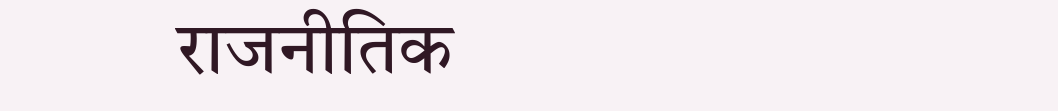राजनीतिक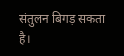संतुलन बिगड़ सकता है।